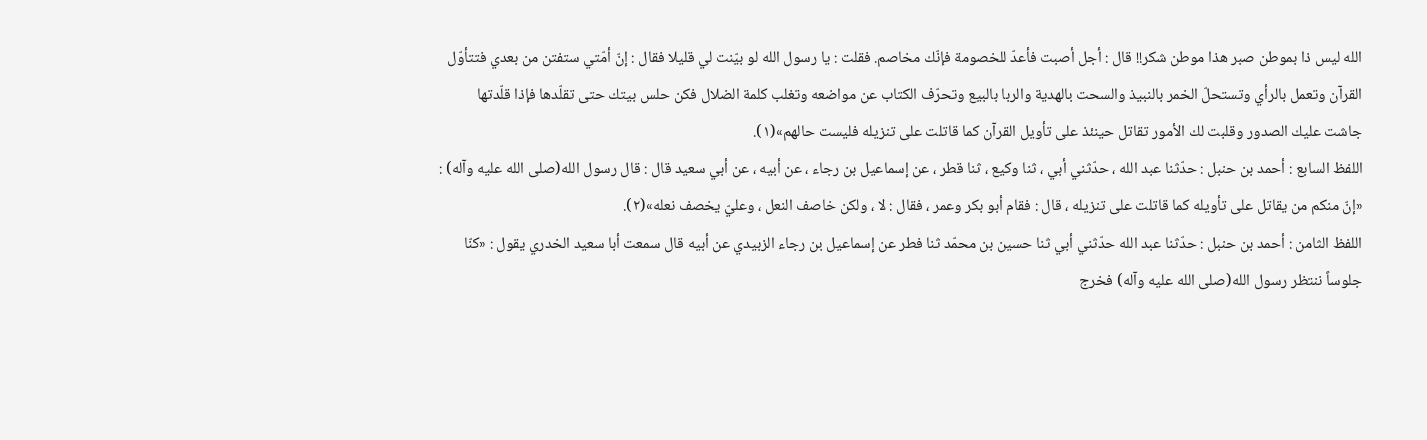الله ليس ذا بموطن صبر هذا موطن شكر!! قال : أجل أصبت فأعدّ للخصومة فإنّك مخاصم. فقلت : يا رسول الله لو بيّنت لي قليلا فقال : إنّ أمّتي ستفتن من بعدي فتتأوّل القرآن وتعمل بالرأي وتستحلّ الخمر بالنبيذ والسحت بالهدية والربا بالبيع وتحرّف الكتاب عن مواضعه وتغلب كلمة الضلال فكن حلس بيتك حتى تقلّدها فإذا قلّدتها جاشت عليك الصدور وقلبت لك الأمور تقاتل حينئذ على تأويل القرآن كما قاتلت على تنزيله فليست حالهم»(١).
اللفظ السابع : أحمد بن حنبل : حدّثنا عبد الله ، حدّثني أبي ، ثنا وكيع ، ثنا قطر ، عن إسماعيل بن رجاء ، عن أبيه ، عن أبي سعيد قال : قال رسول الله(صلى الله عليه وآله) : «إنّ منكم من يقاتل على تأويله كما قاتلت على تنزيله ، قال : فقام أبو بكر وعمر ، فقال : لا ، ولكن خاصف النعل ، وعليّ يخصف نعله»(٢).
اللفظ الثامن : أحمد بن حنبل : حدّثنا عبد الله حدّثني أبي ثنا حسين بن محمّد ثنا فطر عن إسماعيل بن رجاء الزبيدي عن أبيه قال سمعت أبا سعيد الخدري يقول : «كنّا جلوساً ننتظر رسول الله(صلى الله عليه وآله) فخرج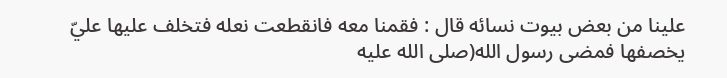علينا من بعض بيوت نسائه قال : فقمنا معه فانقطعت نعله فتخلف عليها عليّ يخصفها فمضى رسول الله(صلى الله عليه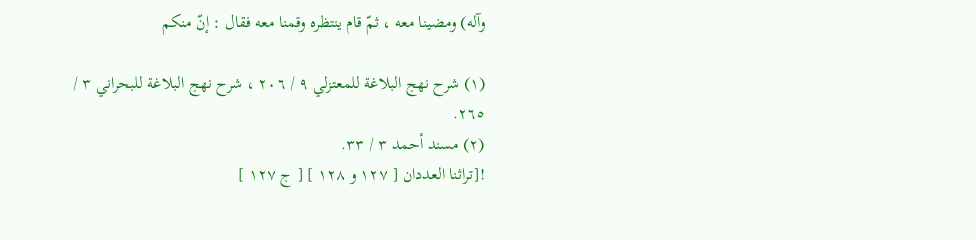وآله) ومضينا معه ، ثمّ قام ينتظره وقمنا معه فقال : إنّ منكم

(١) شرح نهج البلاغة للمعتزلي ٩ / ٢٠٦ ، شرح نهج البلاغة للبحراني ٣ / ٢٦٥.
(٢) مسند أحمد ٣ / ٣٣.
![تراثنا العددان [ ١٢٧ و ١٢٨ ] [ ج ١٢٧ ]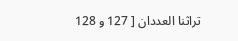تراثنا العددان [ 127 و 128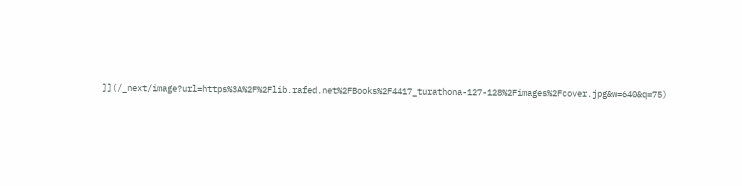]](/_next/image?url=https%3A%2F%2Flib.rafed.net%2FBooks%2F4417_turathona-127-128%2Fimages%2Fcover.jpg&w=640&q=75)